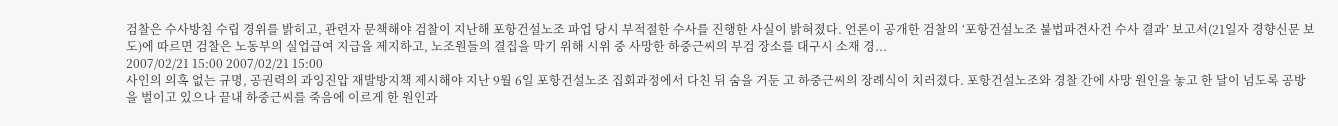검찰은 수사방침 수립 경위를 밝히고, 관련자 문책해야 검찰이 지난해 포항건설노조 파업 당시 부적절한 수사를 진행한 사실이 밝혀졌다. 언론이 공개한 검찰의 ‘포항건설노조 불법파견사건 수사 결과’ 보고서(21일자 경향신문 보도)에 따르면 검찰은 노동부의 실업급여 지급을 제지하고, 노조원들의 결집을 막기 위해 시위 중 사망한 하중근씨의 부검 장소를 대구시 소재 경...
2007/02/21 15:00 2007/02/21 15:00
사인의 의혹 없는 규명, 공권력의 과잉진압 재발방지책 제시해야 지난 9월 6일 포항건설노조 집회과정에서 다친 뒤 숨을 거둔 고 하중근씨의 장례식이 치러졌다. 포항건설노조와 경찰 간에 사망 원인을 놓고 한 달이 넘도록 공방을 벌이고 있으나 끝내 하중근씨를 죽음에 이르게 한 원인과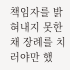책임자를 밝혀내지 못한 채 장례를 치러야만 했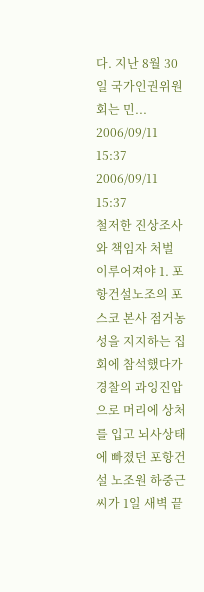다. 지난 8월 30일 국가인권위원회는 민...
2006/09/11 15:37 2006/09/11 15:37
철저한 진상조사와 책임자 처벌 이루어져야 1. 포항건설노조의 포스코 본사 점거농성을 지지하는 집회에 참석했다가 경찰의 과잉진압으로 머리에 상처를 입고 뇌사상태에 빠졌던 포항건설 노조원 하중근씨가 1일 새벽 끝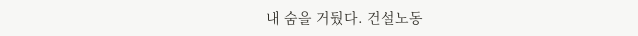내 숨을 거뒀다. 건설노동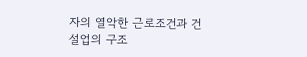자의 열악한 근로조건과 건설업의 구조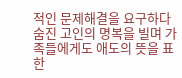적인 문제해결을 요구하다 숨진 고인의 명복을 빌며 가족들에게도 애도의 뜻을 표한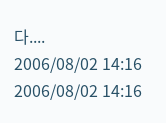다....
2006/08/02 14:16 2006/08/02 14:16